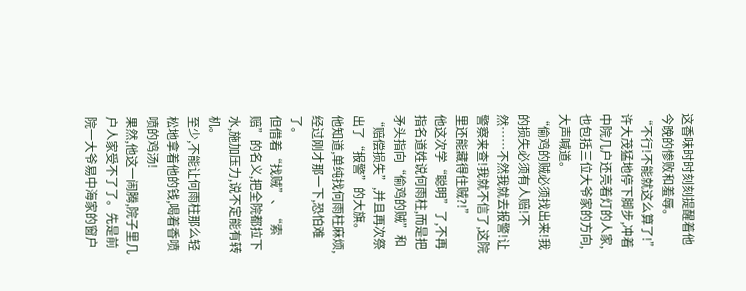这香味时时刻刻提醒着他今晚的惨败和羞辱。
“不行!不能就这么算了!”
许大茂猛地停下脚步,冲着中院几户还亮着灯的人家,也包括三位大爷家的方向,大声喊道。
“偷鸡的贼必须找出来!我的损失必须有人赔!不然……不然我就去报警!让警察来查!我就不信了,这院里还能藏得住贼?!”
他这次学“聪明”了,不再指名道姓说何雨柱,而是把矛头指向“偷鸡的贼”和“赔偿损失”,并且再次祭出了“报警”的大旗。
他知道,单纯找何雨柱麻烦,经过刚才那一下,恐怕难了。
但借着“找贼”、“索赔”的名义,把全院都拉下水,施加压力,说不定能有转机。
至少,不能让何雨柱那么轻松地拿着他的钱,喝着香喷喷的鸡汤!
果然,他这一闹腾,院子里几户人家受不了了。先是前院一大爷易中海家的窗户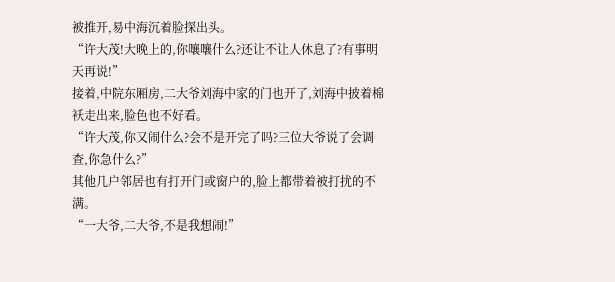被推开,易中海沉着脸探出头。
“许大茂!大晚上的,你嚷嚷什么?还让不让人休息了?有事明天再说!”
接着,中院东厢房,二大爷刘海中家的门也开了,刘海中披着棉袄走出来,脸色也不好看。
“许大茂,你又闹什么?会不是开完了吗?三位大爷说了会调查,你急什么?”
其他几户邻居也有打开门或窗户的,脸上都带着被打扰的不满。
“一大爷,二大爷,不是我想闹!”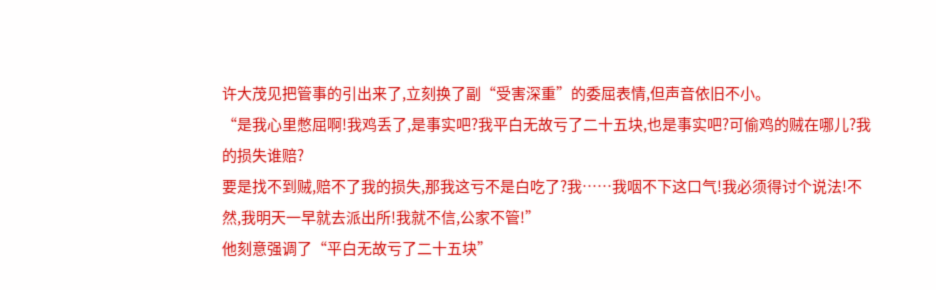许大茂见把管事的引出来了,立刻换了副“受害深重”的委屈表情,但声音依旧不小。
“是我心里憋屈啊!我鸡丢了,是事实吧?我平白无故亏了二十五块,也是事实吧?可偷鸡的贼在哪儿?我的损失谁赔?
要是找不到贼,赔不了我的损失,那我这亏不是白吃了?我……我咽不下这口气!我必须得讨个说法!不然,我明天一早就去派出所!我就不信,公家不管!”
他刻意强调了“平白无故亏了二十五块”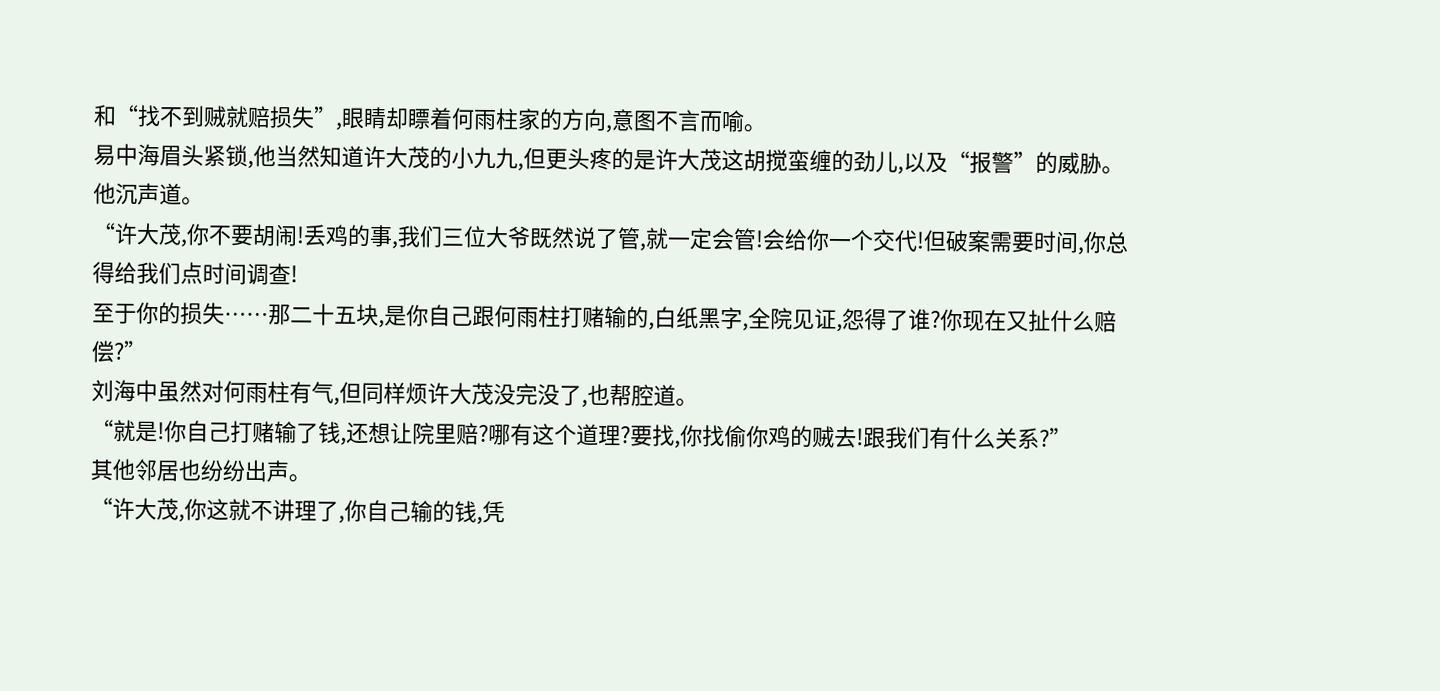和“找不到贼就赔损失”,眼睛却瞟着何雨柱家的方向,意图不言而喻。
易中海眉头紧锁,他当然知道许大茂的小九九,但更头疼的是许大茂这胡搅蛮缠的劲儿,以及“报警”的威胁。
他沉声道。
“许大茂,你不要胡闹!丢鸡的事,我们三位大爷既然说了管,就一定会管!会给你一个交代!但破案需要时间,你总得给我们点时间调查!
至于你的损失……那二十五块,是你自己跟何雨柱打赌输的,白纸黑字,全院见证,怨得了谁?你现在又扯什么赔偿?”
刘海中虽然对何雨柱有气,但同样烦许大茂没完没了,也帮腔道。
“就是!你自己打赌输了钱,还想让院里赔?哪有这个道理?要找,你找偷你鸡的贼去!跟我们有什么关系?”
其他邻居也纷纷出声。
“许大茂,你这就不讲理了,你自己输的钱,凭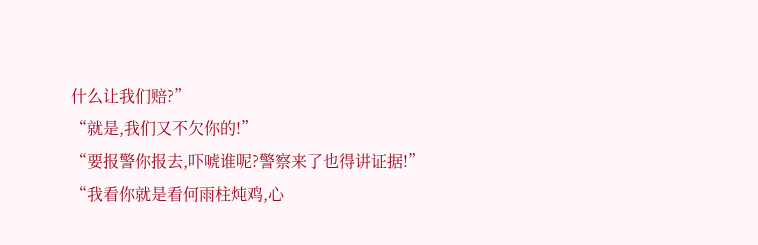什么让我们赔?”
“就是,我们又不欠你的!”
“要报警你报去,吓唬谁呢?警察来了也得讲证据!”
“我看你就是看何雨柱炖鸡,心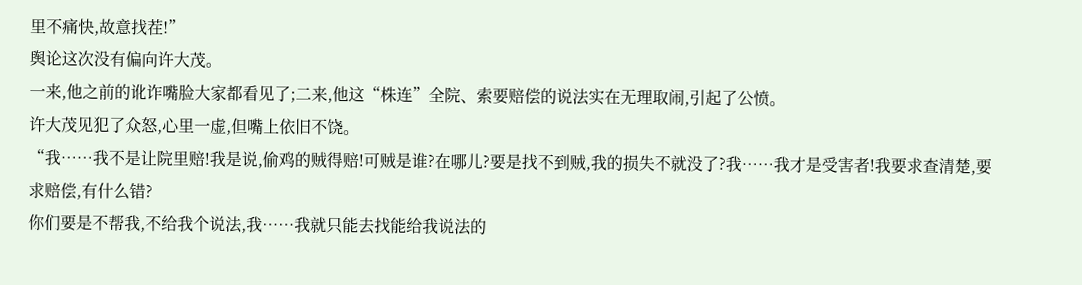里不痛快,故意找茬!”
舆论这次没有偏向许大茂。
一来,他之前的讹诈嘴脸大家都看见了;二来,他这“株连”全院、索要赔偿的说法实在无理取闹,引起了公愤。
许大茂见犯了众怒,心里一虚,但嘴上依旧不饶。
“我……我不是让院里赔!我是说,偷鸡的贼得赔!可贼是谁?在哪儿?要是找不到贼,我的损失不就没了?我……我才是受害者!我要求查清楚,要求赔偿,有什么错?
你们要是不帮我,不给我个说法,我……我就只能去找能给我说法的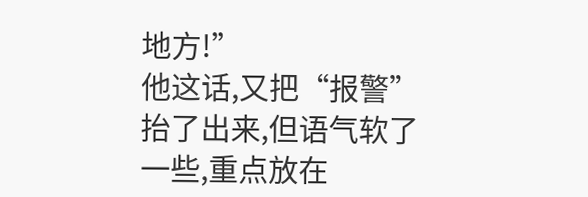地方!”
他这话,又把“报警”抬了出来,但语气软了一些,重点放在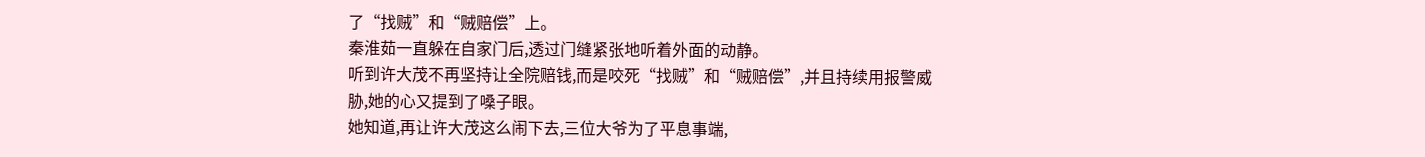了“找贼”和“贼赔偿”上。
秦淮茹一直躲在自家门后,透过门缝紧张地听着外面的动静。
听到许大茂不再坚持让全院赔钱,而是咬死“找贼”和“贼赔偿”,并且持续用报警威胁,她的心又提到了嗓子眼。
她知道,再让许大茂这么闹下去,三位大爷为了平息事端,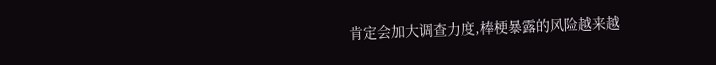肯定会加大调查力度,棒梗暴露的风险越来越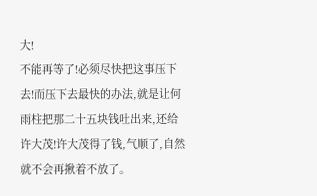大!
不能再等了!必须尽快把这事压下去!而压下去最快的办法,就是让何雨柱把那二十五块钱吐出来,还给许大茂!许大茂得了钱,气顺了,自然就不会再揪着不放了。